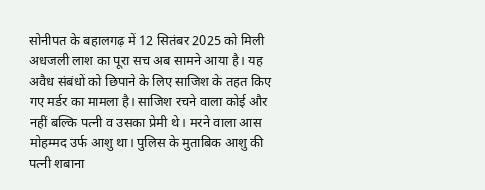सोनीपत के बहालगढ़ में 12 सितंबर 2025 को मिली अधजली लाश का पूरा सच अब सामने आया है। यह अवैध संबंधों को छिपाने के लिए साजिश के तहत किए गए मर्डर का मामला है। साजिश रचने वाला कोई और नहीं बल्कि पत्नी व उसका प्रेमी थे। मरने वाला आस मोहम्मद उर्फ आशु था। पुलिस के मुताबिक आशु की पत्नी शबाना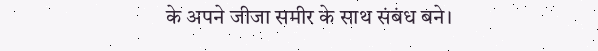के अपने जीजा समीर के साथ संबंध बने।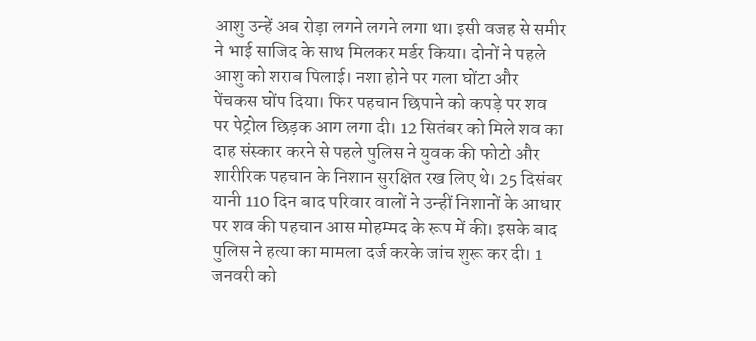आशु उन्हें अब रोड़ा लगने लगने लगा था। इसी वजह से समीर ने भाई साजिद के साथ मिलकर मर्डर किया। दोनों ने पहले आशु को शराब पिलाई। नशा होने पर गला घोंटा और पेंचकस घोंप दिया। फिर पहचान छिपाने को कपड़े पर शव पर पेट्रोल छिड़क आग लगा दी। 12 सितंबर को मिले शव का दाह संस्कार करने से पहले पुलिस ने युवक की फोटो और शारीरिक पहचान के निशान सुरक्षित रख लिए थे। 25 दिसंबर यानी 110 दिन बाद परिवार वालों ने उन्हीं निशानों के आधार पर शव की पहचान आस मोहम्मद के रूप में की। इसके बाद पुलिस ने हत्या का मामला दर्ज करके जांच शुरू कर दी। 1 जनवरी को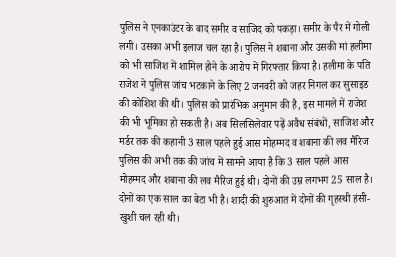पुलिस ने एनकाउंटर के बाद समीर व साजिद को पकड़ा। समीर के पैर में गोली लगी। उसका अभी इलाज चल रहा है। पुलिस ने शबाना और उसकी मां हलीमा को भी साजिश में शामिल होने के आरोप में गिरफ्तार किया है। हलीमा के पति राजेश ने पुलिस जांच भटकाने के लिए 2 जनवरी को जहर निगल कर सुसाइड की कोशिश की थी। पुलिस को प्रारंभिक अनुमान की है, इस मामले में राजेश की भी भूमिका हो सकती है। अब सिलसिलेवार पढ़ें अवैध संबंधों, साजिश और मर्डर तक की कहानी 3 साल पहले हुई आस मोहम्मद व शबाना की लव मैरिज पुलिस की अभी तक की जांच में सामने आया है कि 3 साल पहले आस मोहम्मद और शबाना की लव मैरिज हुई थी। दोनों की उम्र लगभग 25 साल है। दोनों का एक साल का बेटा भी है। शादी की शुरुआत में दोनों की गृहस्थी हंसी-खुशी चल रही थी।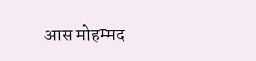आस मोहम्मद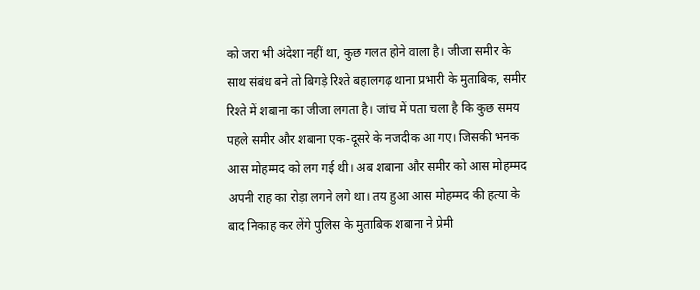को जरा भी अंदेशा नहीं था, कुछ गलत होने वाला है। जीजा समीर के साथ संबंध बने तो बिगड़े रिश्ते बहालगढ़ थाना प्रभारी के मुताबिक, समीर रिश्ते में शबाना का जीजा लगता है। जांच में पता चला है कि कुछ समय पहले समीर और शबाना एक-दूसरे के नजदीक आ गए। जिसकी भनक आस मोहम्मद को लग गई थी। अब शबाना और समीर को आस मोहम्मद अपनी राह का रोड़ा लगने लगे था। तय हुआ आस मोहम्मद की हत्या के बाद निकाह कर लेंगे पुलिस के मुताबिक शबाना ने प्रेमी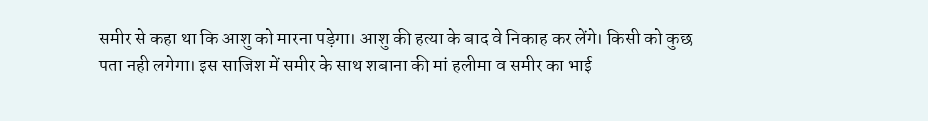समीर से कहा था कि आशु को मारना पड़ेगा। आशु की हत्या के बाद वे निकाह कर लेंगे। किसी को कुछ पता नही लगेगा। इस साजिश में समीर के साथ शबाना की मां हलीमा व समीर का भाई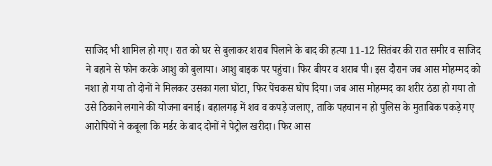साजिद भी शामिल हो गए। रात को घर से बुलाकर शराब पिलाने के बाद की हत्या 11-12 सितंबर की रात समीर व साजिद ने बहाने से फोन करके आशु को बुलाया। आशु बाइक पर पहुंचा। फिर बीयर व शराब पी। इस दौरान जब आस मोहम्मद को नशा हो गया तो दोनों ने मिलकर उसका गला घोंटा, फिर पेंचकस घोंप दिया। जब आस मोहम्मद का शरीर ठंडा हो गया तो उसे ठिकाने लगाने की योजना बनाई। बहालगढ़ में शव व कपड़े जलाए, ताकि पहचान न हो पुलिस के मुताबिक पकड़े गए आरोपियों ने कबूला कि मर्डर के बाद दोनों ने पेट्रोल खरीदा। फिर आस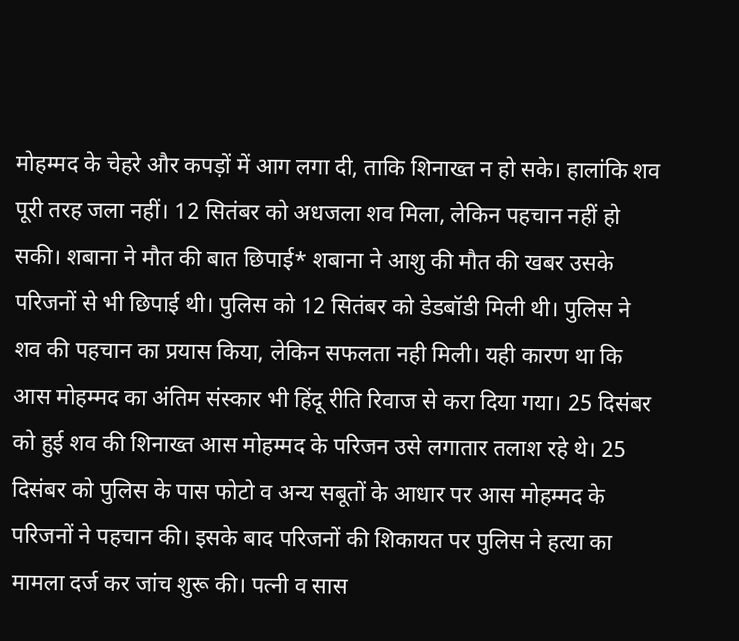मोहम्मद के चेहरे और कपड़ों में आग लगा दी, ताकि शिनाख्त न हो सके। हालांकि शव पूरी तरह जला नहीं। 12 सितंबर को अधजला शव मिला, लेकिन पहचान नहीं हो सकी। शबाना ने मौत की बात छिपाई* शबाना ने आशु की मौत की खबर उसके परिजनों से भी छिपाई थी। पुलिस को 12 सितंबर को डेडबॉडी मिली थी। पुलिस ने शव की पहचान का प्रयास किया, लेकिन सफलता नही मिली। यही कारण था कि आस मोहम्मद का अंतिम संस्कार भी हिंदू रीति रिवाज से करा दिया गया। 25 दिसंबर को हुई शव की शिनाख्त आस मोहम्मद के परिजन उसे लगातार तलाश रहे थे। 25 दिसंबर को पुलिस के पास फोटो व अन्य सबूतों के आधार पर आस मोहम्मद के परिजनों ने पहचान की। इसके बाद परिजनों की शिकायत पर पुलिस ने हत्या का मामला दर्ज कर जांच शुरू की। पत्नी व सास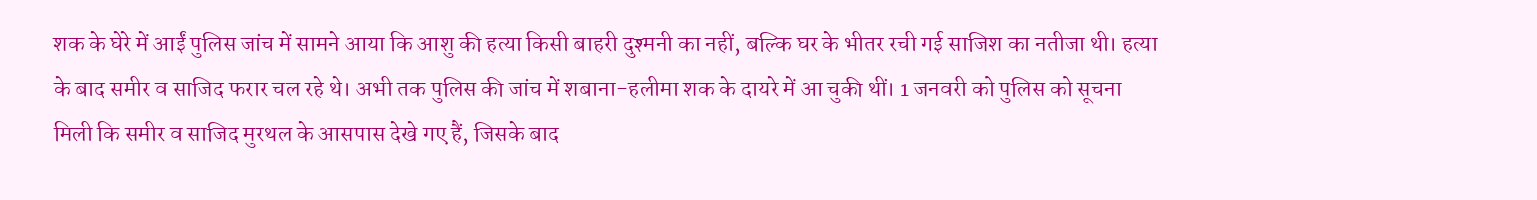शक के घेरे में आईं पुलिस जांच में सामने आया कि आशु की हत्या किसी बाहरी दुश्मनी का नहीं, बल्कि घर के भीतर रची गई साजिश का नतीजा थी। हत्या के बाद समीर व साजिद फरार चल रहे थे। अभी तक पुलिस की जांच में शबाना-हलीमा शक के दायरे में आ चुकी थीं। 1 जनवरी को पुलिस को सूचना मिली कि समीर व साजिद मुरथल के आसपास देखे गए हैं, जिसके बाद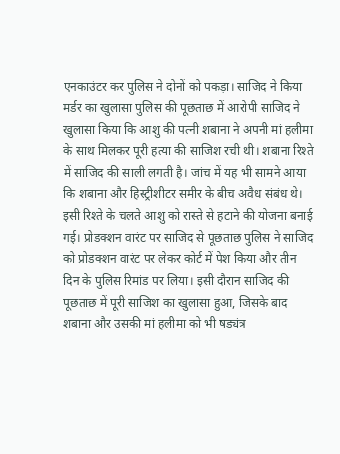एनकाउंटर कर पुलिस ने दोनों को पकड़ा। साजिद ने किया मर्डर का खुलासा पुलिस की पूछताछ में आरोपी साजिद ने खुलासा किया कि आशु की पत्नी शबाना ने अपनी मां हलीमा के साथ मिलकर पूरी हत्या की साजिश रची थी। शबाना रिश्ते में साजिद की साली लगती है। जांच में यह भी सामने आया कि शबाना और हिस्ट्रीशीटर समीर के बीच अवैध संबंध थे। इसी रिश्ते के चलते आशु को रास्ते से हटाने की योजना बनाई गई। प्रोडक्शन वारंट पर साजिद से पूछताछ पुलिस ने साजिद को प्रोडक्शन वारंट पर लेकर कोर्ट में पेश किया और तीन दिन के पुलिस रिमांड पर लिया। इसी दौरान साजिद की पूछताछ में पूरी साजिश का खुलासा हुआ, जिसके बाद शबाना और उसकी मां हलीमा को भी षड्यंत्र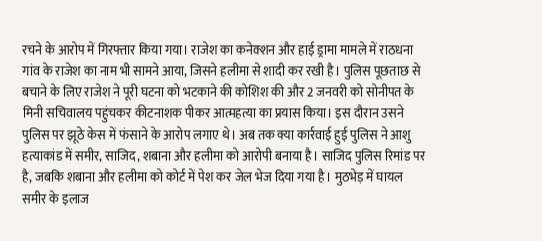रचने के आरोप में गिरफ्तार किया गया। राजेश का कनेक्शन और हाई ड्रामा मामले में राठधना गांव के राजेश का नाम भी सामने आया, जिसने हलीमा से शादी कर रखी है। पुलिस पूछताछ से बचाने के लिए राजेश ने पूरी घटना को भटकाने की कोशिश की और 2 जनवरी को सोनीपत के मिनी सचिवालय पहुंचकर कीटनाशक पीकर आत्महत्या का प्रयास किया। इस दौरान उसने पुलिस पर झूठे केस में फंसाने के आरोप लगाए थे। अब तक क्या कार्रवाई हुई पुलिस ने आशु हत्याकांड में समीर, साजिद, शबाना और हलीमा को आरोपी बनाया है। साजिद पुलिस रिमांड पर है, जबकि शबाना और हलीमा को कोर्ट में पेश कर जेल भेज दिया गया है। मुठभेड़ में घायल समीर के इलाज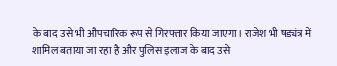के बाद उसे भी औपचारिक रूप से गिरफ्तार किया जाएगा। राजेश भी षड्यंत्र में शामिल बताया जा रहा है और पुलिस इलाज के बाद उसे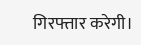गिरफ्तार करेगी।